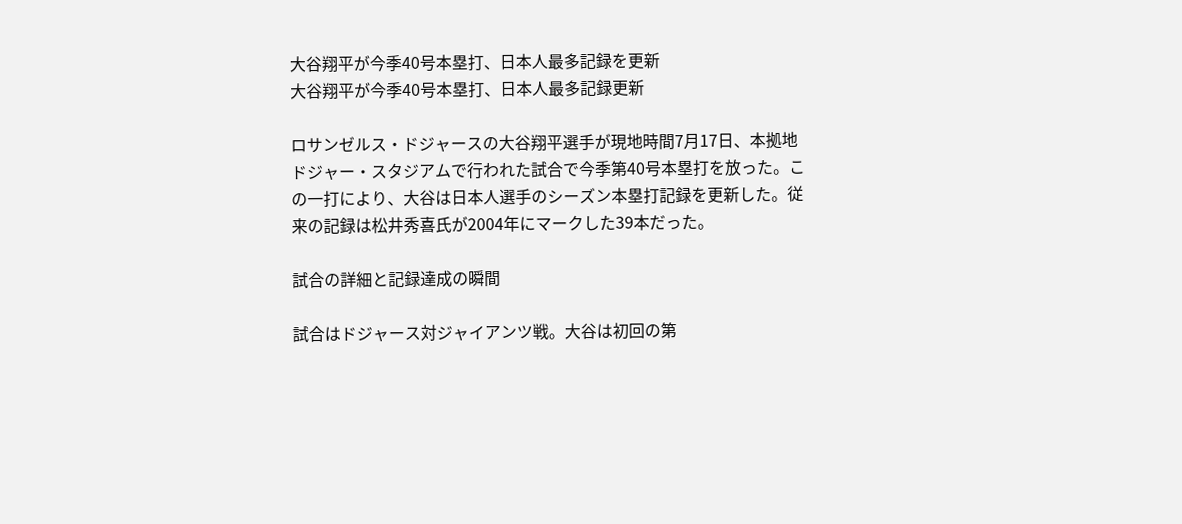大谷翔平が今季40号本塁打、日本人最多記録を更新
大谷翔平が今季40号本塁打、日本人最多記録更新

ロサンゼルス・ドジャースの大谷翔平選手が現地時間7月17日、本拠地ドジャー・スタジアムで行われた試合で今季第40号本塁打を放った。この一打により、大谷は日本人選手のシーズン本塁打記録を更新した。従来の記録は松井秀喜氏が2004年にマークした39本だった。

試合の詳細と記録達成の瞬間

試合はドジャース対ジャイアンツ戦。大谷は初回の第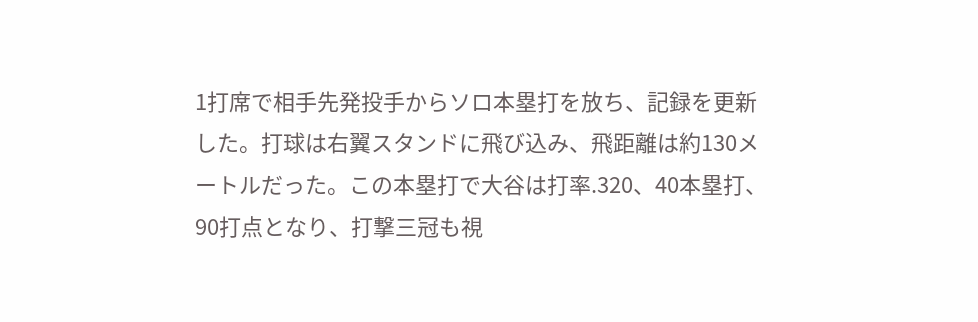1打席で相手先発投手からソロ本塁打を放ち、記録を更新した。打球は右翼スタンドに飛び込み、飛距離は約130メートルだった。この本塁打で大谷は打率.320、40本塁打、90打点となり、打撃三冠も視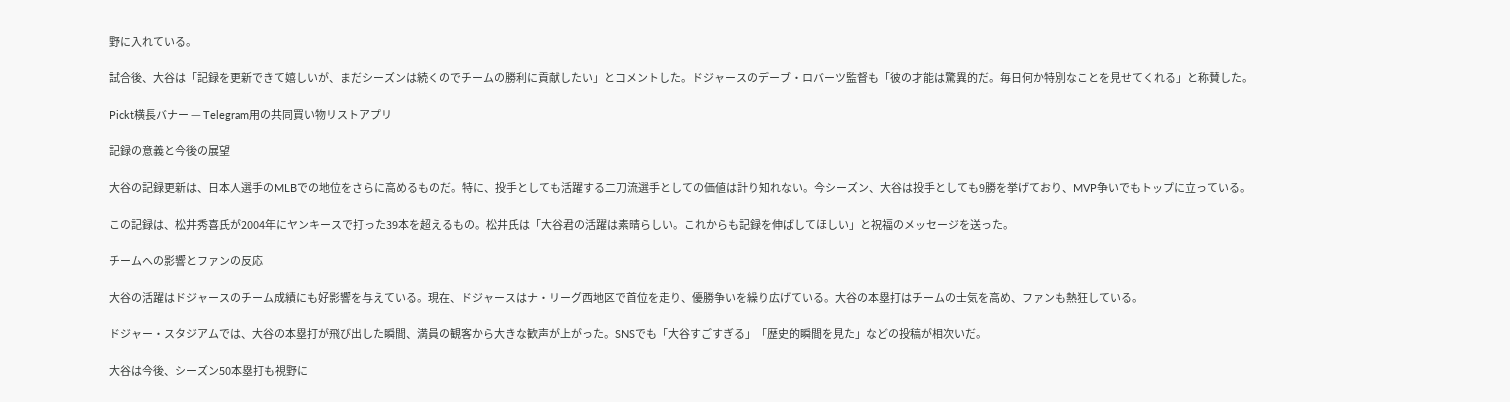野に入れている。

試合後、大谷は「記録を更新できて嬉しいが、まだシーズンは続くのでチームの勝利に貢献したい」とコメントした。ドジャースのデーブ・ロバーツ監督も「彼の才能は驚異的だ。毎日何か特別なことを見せてくれる」と称賛した。

Pickt横長バナー — Telegram用の共同買い物リストアプリ

記録の意義と今後の展望

大谷の記録更新は、日本人選手のMLBでの地位をさらに高めるものだ。特に、投手としても活躍する二刀流選手としての価値は計り知れない。今シーズン、大谷は投手としても9勝を挙げており、MVP争いでもトップに立っている。

この記録は、松井秀喜氏が2004年にヤンキースで打った39本を超えるもの。松井氏は「大谷君の活躍は素晴らしい。これからも記録を伸ばしてほしい」と祝福のメッセージを送った。

チームへの影響とファンの反応

大谷の活躍はドジャースのチーム成績にも好影響を与えている。現在、ドジャースはナ・リーグ西地区で首位を走り、優勝争いを繰り広げている。大谷の本塁打はチームの士気を高め、ファンも熱狂している。

ドジャー・スタジアムでは、大谷の本塁打が飛び出した瞬間、満員の観客から大きな歓声が上がった。SNSでも「大谷すごすぎる」「歴史的瞬間を見た」などの投稿が相次いだ。

大谷は今後、シーズン50本塁打も視野に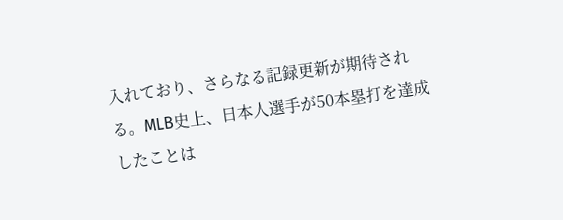入れており、さらなる記録更新が期待される。MLB史上、日本人選手が50本塁打を達成したことは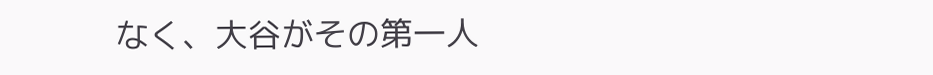なく、大谷がその第一人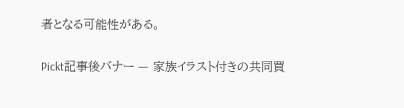者となる可能性がある。

Pickt記事後バナー — 家族イラスト付きの共同買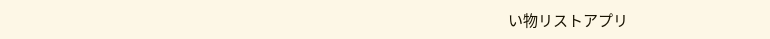い物リストアプリ